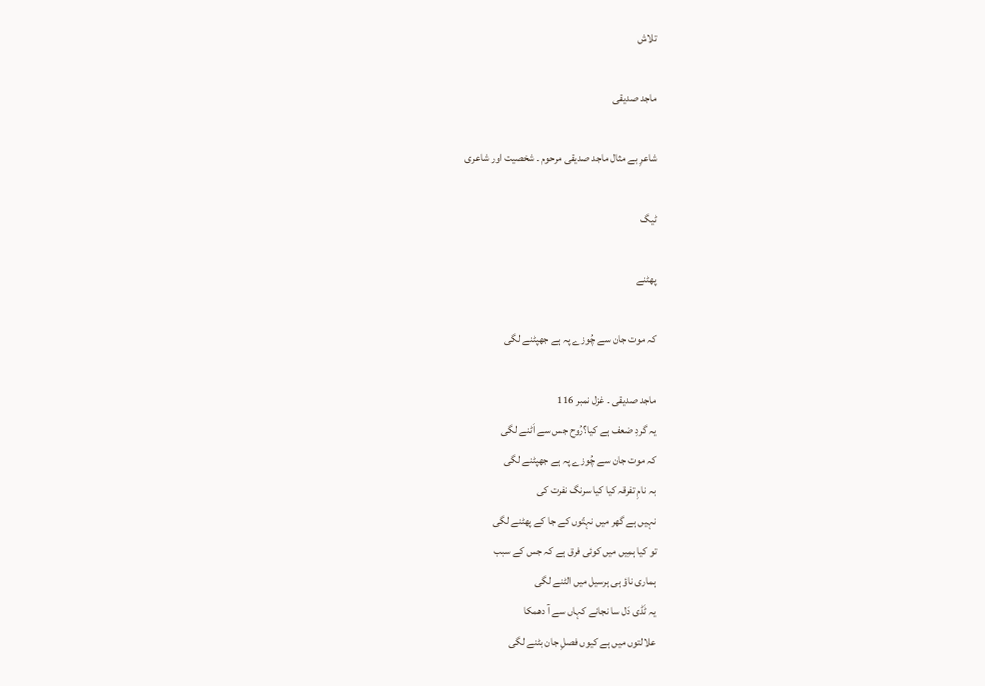تلاش

ماجد صدیقی

شاعرِ بے مثال ماجد صدیقی مرحوم ۔ شخصیت اور شاعری

ٹیگ

پھٹنے

کہ موت جان سے چُوزے پہ ہے جھپٹنے لگی

ماجد صدیقی ۔ غزل نمبر 116
یہ گردِ ضعف ہے کیا؟رُوح جس سے اَٹنے لگی
کہ موت جان سے چُوزے پہ ہے جھپٹنے لگی
بہ نامِ تفرقہ کیا کیا سرنگ نفرت کی
نہیں ہے گھر میں نہتّوں کے جا کے پھٹنے لگی
تو کیا ہمِیں میں کوئی فرق ہے کہ جس کے سبب
ہماری ناؤ ہی ہرسیل میں الٹنے لگی
یہ ٹَڈی دَل سا نجانے کہاں سے آ دھمکا
علالتوں میں ہے کیوں فصلِ جان بٹنے لگی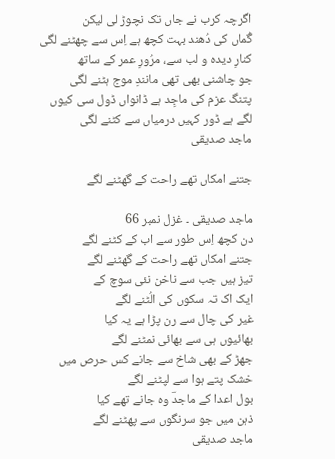اگرچہ کرب نے جاں تک نچوڑ لی لیکن
گُماں کی دُھند بہت کچھ ہے اِس سے چھٹنے لگی
کنارِ دیدہ و لب سے، مرُورِ عمر کے ساتھ
جو چاشنی بھی تھی مانندِ موج ہٹنے لگی
پتنگ عزم کی ماجِد ہے ڈانواں ڈول سی کیوں
لگے ہے ڈور کہیں درمیاں سے کٹنے لگی
ماجد صدیقی

جتنے امکاں تھے راحت کے گھٹنے لگے

ماجد صدیقی ۔ غزل نمبر 66
دن کچھ اِس طور سے اب کے کٹنے لگے
جتنے امکاں تھے راحت کے گھٹنے لگے
تیز ہیں جب سے ناخن نئی سوچ کے
ایک اک تہ سکوں کی الُٹنے لگے
غیر کی چال سے رن پڑا ہے یہ کیا
بھائیوں ہی سے بھائی نمٹنے لگے
جھڑ کے بھی شاخ سے جانے کس حرص میں
خشک پتے ہوا سے لپٹنے لگے
بول اعدا کے ماجدؔ وہ جانے تھے کیا
ذہن میں جو سرنگوں سے پھٹنے لگے
ماجد صدیقی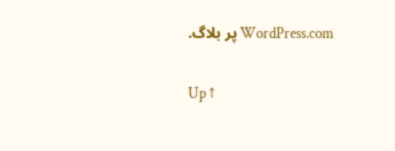WordPress.com پر بلاگ.

Up ↑